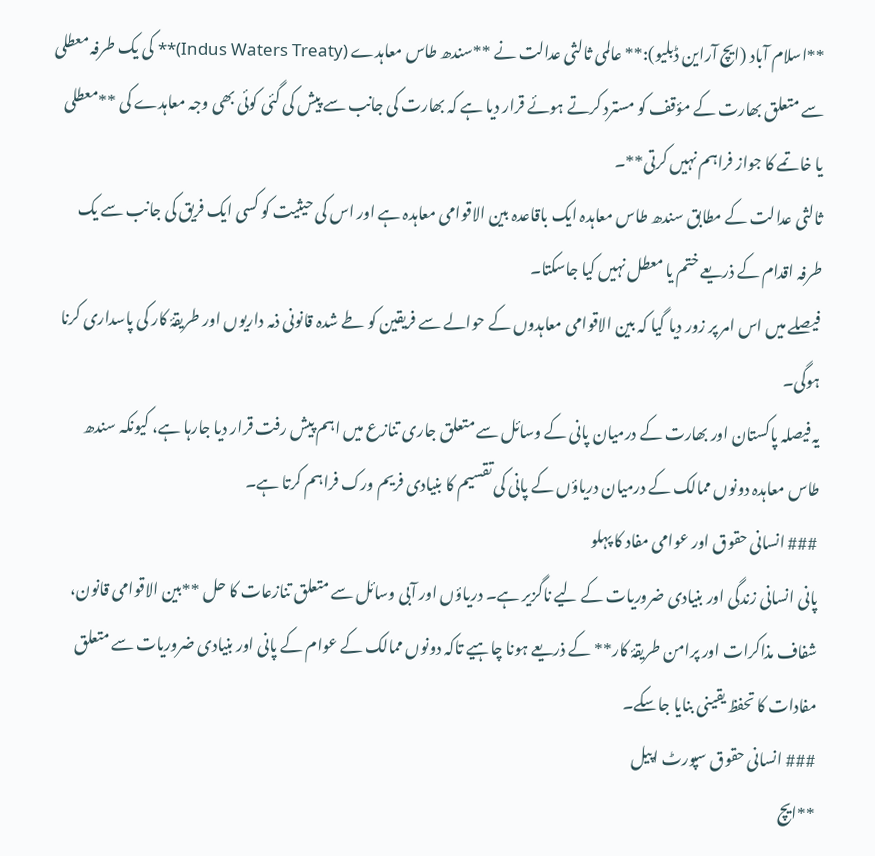**اسلام آباد (ایچ آراین ڈبلیو):** عالمی ثالثی عدالت نے **سندھ طاس معاہدے (Indus Waters Treaty)** کی یک طرفہ معطلی سے متعلق بھارت کے مؤقف کو مسترد کرتے ہوئے قرار دیا ہے کہ بھارت کی جانب سے پیش کی گئی کوئی بھی وجہ معاہدے کی **معطلی یا خاتمے کا جواز فراہم نہیں کرتی**۔
ثالثی عدالت کے مطابق سندھ طاس معاہدہ ایک باقاعدہ بین الاقوامی معاہدہ ہے اور اس کی حیثیت کو کسی ایک فریق کی جانب سے یک طرفہ اقدام کے ذریعے ختم یا معطل نہیں کیا جاسکتا۔
فیصلے میں اس امر پر زور دیا گیا کہ بین الاقوامی معاہدوں کے حوالے سے فریقین کو طے شدہ قانونی ذمہ داریوں اور طریقۂ کار کی پاسداری کرنا ہوگی۔
یہ فیصلہ پاکستان اور بھارت کے درمیان پانی کے وسائل سے متعلق جاری تنازع میں اہم پیش رفت قرار دیا جارہا ہے، کیونکہ سندھ طاس معاہدہ دونوں ممالک کے درمیان دریاؤں کے پانی کی تقسیم کا بنیادی فریم ورک فراہم کرتا ہے۔
### انسانی حقوق اور عوامی مفاد کا پہلو
پانی انسانی زندگی اور بنیادی ضروریات کے لیے ناگزیر ہے۔ دریاؤں اور آبی وسائل سے متعلق تنازعات کا حل **بین الاقوامی قانون، شفاف مذاکرات اور پرامن طریقۂ کار** کے ذریعے ہونا چاہیے تاکہ دونوں ممالک کے عوام کے پانی اور بنیادی ضروریات سے متعلق مفادات کا تحفظ یقینی بنایا جاسکے۔
### انسانی حقوق سپورٹ اپیل
**ایچ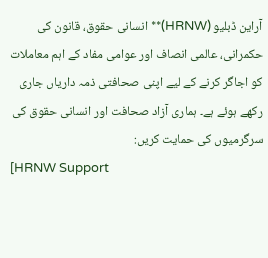آراین ڈبلیو (HRNW)** انسانی حقوق، قانون کی حکمرانی، عالمی انصاف اور عوامی مفاد کے اہم معاملات کو اجاگر کرنے کے لیے اپنی صحافتی ذمہ داریاں جاری رکھے ہوئے ہے۔ ہماری آزاد صحافت اور انسانی حقوق کی سرگرمیوں کی حمایت کریں:
[HRNW Support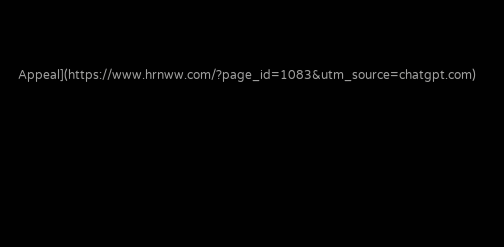Appeal](https://www.hrnww.com/?page_id=1083&utm_source=chatgpt.com)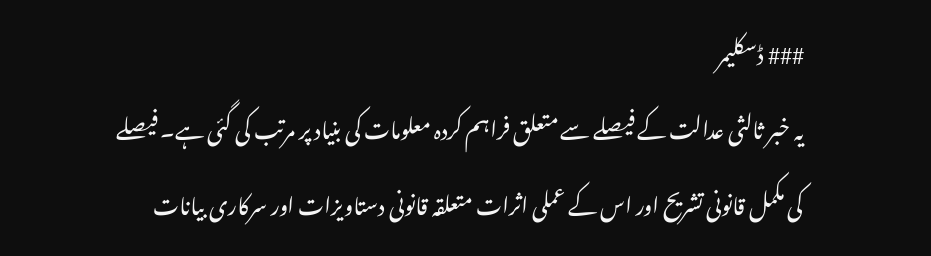### ڈسکلیمر
یہ خبر ثالثی عدالت کے فیصلے سے متعلق فراہم کردہ معلومات کی بنیاد پر مرتب کی گئی ہے۔ فیصلے کی مکمل قانونی تشریح اور اس کے عملی اثرات متعلقہ قانونی دستاویزات اور سرکاری بیانات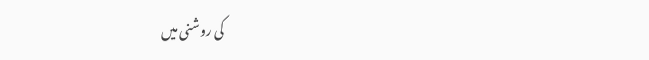کی روشنی میں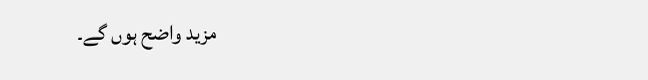مزید واضح ہوں گے۔